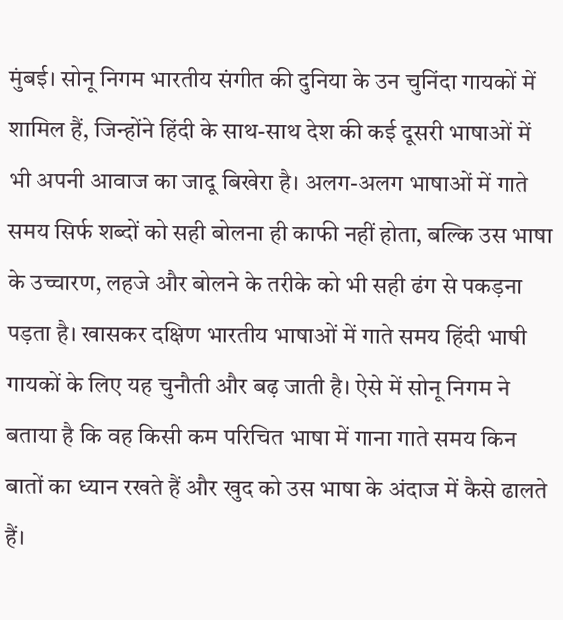मुंबई। सोनू निगम भारतीय संगीत की दुनिया के उन चुनिंदा गायकों में शामिल हैं, जिन्होंने हिंदी के साथ-साथ देश की कई दूसरी भाषाओं में भी अपनी आवाज का जादू बिखेरा है। अलग-अलग भाषाओं में गाते समय सिर्फ शब्दों को सही बोलना ही काफी नहीं होता, बल्कि उस भाषा के उच्चारण, लहजे और बोलने के तरीके को भी सही ढंग से पकड़ना पड़ता है। खासकर दक्षिण भारतीय भाषाओं में गाते समय हिंदी भाषी गायकों के लिए यह चुनौती और बढ़ जाती है। ऐसे में सोनू निगम ने बताया है कि वह किसी कम परिचित भाषा में गाना गाते समय किन बातों का ध्यान रखते हैं और खुद को उस भाषा के अंदाज में कैसे ढालते हैं।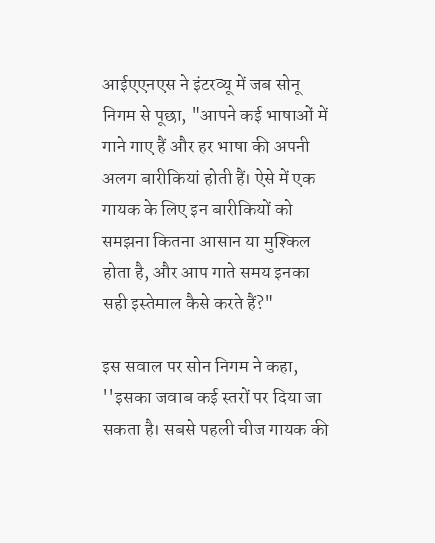आईएएनएस ने इंटरव्यू में जब सोनू निगम से पूछा, "आपने कई भाषाओं में गाने गाए हैं और हर भाषा की अपनी अलग बारीकियां होती हैं। ऐसे में एक गायक के लिए इन बारीकियों को समझना कितना आसान या मुश्किल होता है, और आप गाते समय इनका सही इस्तेमाल कैसे करते हैं?"

इस सवाल पर सोन निगम ने कहा, ''इसका जवाब कई स्तरों पर दिया जा सकता है। सबसे पहली चीज गायक की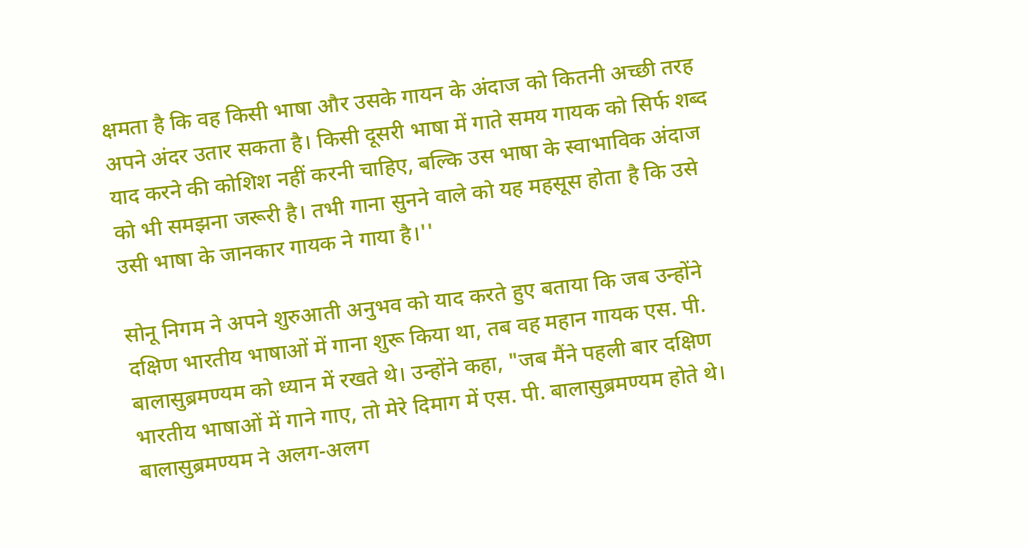क्षमता है कि वह किसी भाषा और उसके गायन के अंदाज को कितनी अच्छी तरह अपने अंदर उतार सकता है। किसी दूसरी भाषा में गाते समय गायक को सिर्फ शब्द याद करने की कोशिश नहीं करनी चाहिए, बल्कि उस भाषा के स्वाभाविक अंदाज को भी समझना जरूरी है। तभी गाना सुनने वाले को यह महसूस होता है कि उसे उसी भाषा के जानकार गायक ने गाया है।''

सोनू निगम ने अपने शुरुआती अनुभव को याद करते हुए बताया कि जब उन्होंने दक्षिण भारतीय भाषाओं में गाना शुरू किया था, तब वह महान गायक एस. पी. बालासुब्रमण्यम को ध्यान में रखते थे। उन्होंने कहा, "जब मैंने पहली बार दक्षिण भारतीय भाषाओं में गाने गाए, तो मेरे दिमाग में एस. पी. बालासुब्रमण्यम होते थे। बालासुब्रमण्यम ने अलग-अलग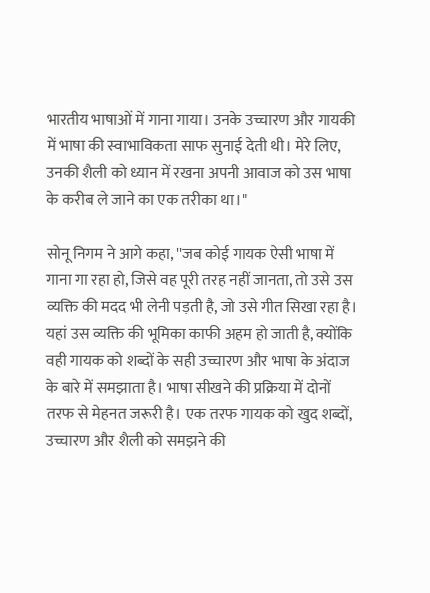भारतीय भाषाओं में गाना गाया। उनके उच्चारण और गायकी में भाषा की स्वाभाविकता साफ सुनाई देती थी। मेरे लिए, उनकी शैली को ध्यान में रखना अपनी आवाज को उस भाषा के करीब ले जाने का एक तरीका था।"

सोनू निगम ने आगे कहा, ''जब कोई गायक ऐसी भाषा में गाना गा रहा हो, जिसे वह पूरी तरह नहीं जानता, तो उसे उस व्यक्ति की मदद भी लेनी पड़ती है, जो उसे गीत सिखा रहा है। यहां उस व्यक्ति की भूमिका काफी अहम हो जाती है, क्योंकि वही गायक को शब्दों के सही उच्चारण और भाषा के अंदाज के बारे में समझाता है। भाषा सीखने की प्रक्रिया में दोनों तरफ से मेहनत जरूरी है। एक तरफ गायक को खुद शब्दों, उच्चारण और शैली को समझने की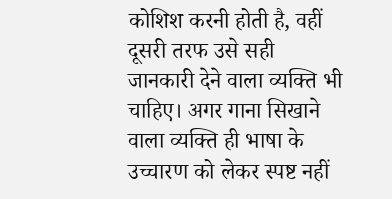कोशिश करनी होती है, वहीं दूसरी तरफ उसे सही जानकारी देने वाला व्यक्ति भी चाहिए। अगर गाना सिखाने वाला व्यक्ति ही भाषा के उच्चारण को लेकर स्पष्ट नहीं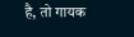है, तो गायक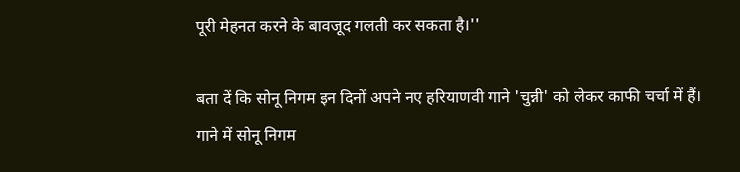पूरी मेहनत करने के बावजूद गलती कर सकता है।''

बता दें कि सोनू निगम इन दिनों अपने नए हरियाणवी गाने 'चुन्नी' को लेकर काफी चर्चा में हैं। गाने में सोनू निगम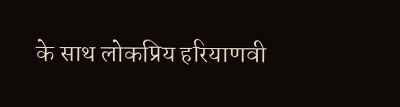के साथ लोकप्रिय हरियाणवी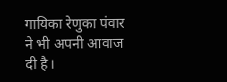गायिका रेणुका पंवार ने भी अपनी आवाज दी है।